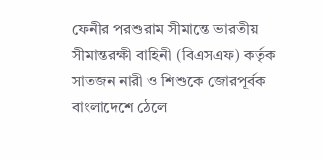ফেনীর পরশুরাম সীমান্তে ভারতীয় সীমান্তরক্ষী বাহিনী (বিএসএফ) কর্তৃক সাতজন নারী ও শিশুকে জোরপূর্বক বাংলাদেশে ঠেলে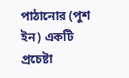পাঠানোর (পুশ ইন) একটি প্রচেষ্টা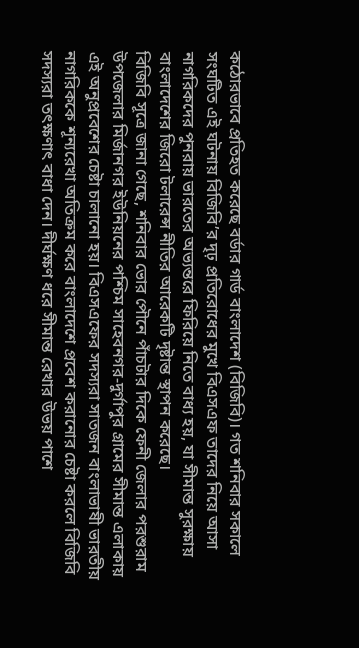কঠোরভাবে প্রতিহত করেছে বর্ডার গার্ড বাংলাদেশ (বিজিবি)। গত শনিবার সকালে সংঘটিত এই ঘটনায় বিজিবি’র দৃঢ় প্রতিরোধের মুখে বিএসএফ তাদের নিয়ে আসা নাগরিকদের পুনরায় ভারতের অভ্যন্তরে ফিরিয়ে নিতে বাধ্য হয়, যা সীমান্ত সুরক্ষায় বাংলাদেশের জিরো টলারেন্স নীতির আরেকটি দৃষ্টান্ত স্থাপন করেছে।
বিজিবি সূত্রে জানা গেছে, শনিবার ভোর পৌনে পাঁচটার দিকে ফেনী জেলার পরশুরাম উপজেলার মির্জানগর ইউনিয়নের পশ্চিম সাহেবনগর-দুর্গাপুর গ্রামের সীমান্ত এলাকায় এই অনুপ্রবেশের চেষ্টা চালানো হয়। বিএসএফের সদস্যরা সাতজন বাংলাভাষী ভারতীয় নাগরিককে শূন্যরেখা অতিক্রম করে বাংলাদেশে প্রবেশ করানোর চেষ্টা করলে বিজিবি সদস্যরা তৎক্ষণাৎ বাধা দেন। দীর্ঘক্ষণ ধরে সীমান্ত রেখার উভয় পাশে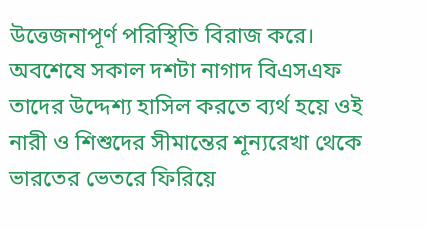উত্তেজনাপূর্ণ পরিস্থিতি বিরাজ করে। অবশেষে সকাল দশটা নাগাদ বিএসএফ তাদের উদ্দেশ্য হাসিল করতে ব্যর্থ হয়ে ওই নারী ও শিশুদের সীমান্তের শূন্যরেখা থেকে ভারতের ভেতরে ফিরিয়ে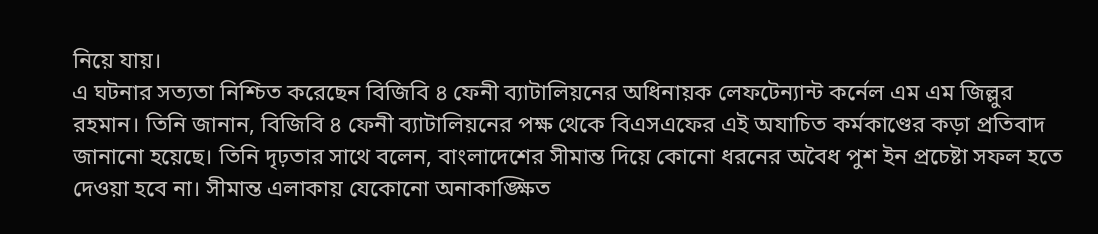নিয়ে যায়।
এ ঘটনার সত্যতা নিশ্চিত করেছেন বিজিবি ৪ ফেনী ব্যাটালিয়নের অধিনায়ক লেফটেন্যান্ট কর্নেল এম এম জিল্লুর রহমান। তিনি জানান, বিজিবি ৪ ফেনী ব্যাটালিয়নের পক্ষ থেকে বিএসএফের এই অযাচিত কর্মকাণ্ডের কড়া প্রতিবাদ জানানো হয়েছে। তিনি দৃঢ়তার সাথে বলেন, বাংলাদেশের সীমান্ত দিয়ে কোনো ধরনের অবৈধ পুশ ইন প্রচেষ্টা সফল হতে দেওয়া হবে না। সীমান্ত এলাকায় যেকোনো অনাকাঙ্ক্ষিত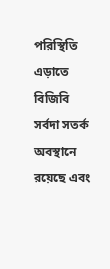পরিস্থিতি এড়াতে বিজিবি সর্বদা সতর্ক অবস্থানে রয়েছে এবং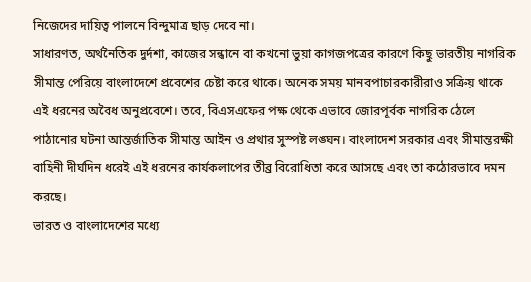নিজেদের দায়িত্ব পালনে বিন্দুমাত্র ছাড় দেবে না।
সাধারণত, অর্থনৈতিক দুর্দশা, কাজের সন্ধানে বা কখনো ভুয়া কাগজপত্রের কারণে কিছু ভারতীয় নাগরিক সীমান্ত পেরিয়ে বাংলাদেশে প্রবেশের চেষ্টা করে থাকে। অনেক সময় মানবপাচারকারীরাও সক্রিয় থাকে এই ধরনের অবৈধ অনুপ্রবেশে। তবে, বিএসএফের পক্ষ থেকে এভাবে জোরপূর্বক নাগরিক ঠেলে পাঠানোর ঘটনা আন্তর্জাতিক সীমান্ত আইন ও প্রথার সুস্পষ্ট লঙ্ঘন। বাংলাদেশ সরকার এবং সীমান্তরক্ষী বাহিনী দীর্ঘদিন ধরেই এই ধরনের কার্যকলাপের তীব্র বিরোধিতা করে আসছে এবং তা কঠোরভাবে দমন করছে।
ভারত ও বাংলাদেশের মধ্যে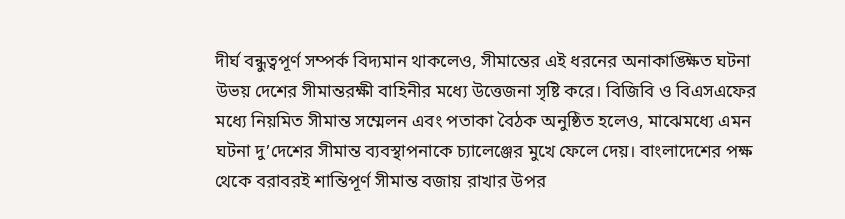দীর্ঘ বন্ধুত্বপূর্ণ সম্পর্ক বিদ্যমান থাকলেও, সীমান্তের এই ধরনের অনাকাঙ্ক্ষিত ঘটনা উভয় দেশের সীমান্তরক্ষী বাহিনীর মধ্যে উত্তেজনা সৃষ্টি করে। বিজিবি ও বিএসএফের মধ্যে নিয়মিত সীমান্ত সম্মেলন এবং পতাকা বৈঠক অনুষ্ঠিত হলেও, মাঝেমধ্যে এমন ঘটনা দু’দেশের সীমান্ত ব্যবস্থাপনাকে চ্যালেঞ্জের মুখে ফেলে দেয়। বাংলাদেশের পক্ষ থেকে বরাবরই শান্তিপূর্ণ সীমান্ত বজায় রাখার উপর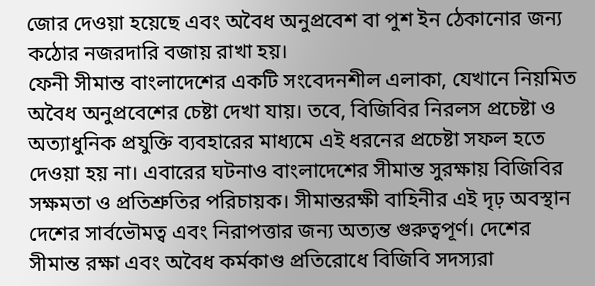জোর দেওয়া হয়েছে এবং অবৈধ অনুপ্রবেশ বা পুশ ইন ঠেকানোর জন্য কঠোর নজরদারি বজায় রাখা হয়।
ফেনী সীমান্ত বাংলাদেশের একটি সংবেদনশীল এলাকা, যেখানে নিয়মিত অবৈধ অনুপ্রবেশের চেষ্টা দেখা যায়। তবে, বিজিবির নিরলস প্রচেষ্টা ও অত্যাধুনিক প্রযুক্তি ব্যবহারের মাধ্যমে এই ধরনের প্রচেষ্টা সফল হতে দেওয়া হয় না। এবারের ঘটনাও বাংলাদেশের সীমান্ত সুরক্ষায় বিজিবির সক্ষমতা ও প্রতিশ্রুতির পরিচায়ক। সীমান্তরক্ষী বাহিনীর এই দৃঢ় অবস্থান দেশের সার্বভৌমত্ব এবং নিরাপত্তার জন্য অত্যন্ত গুরুত্বপূর্ণ। দেশের সীমান্ত রক্ষা এবং অবৈধ কর্মকাণ্ড প্রতিরোধে বিজিবি সদস্যরা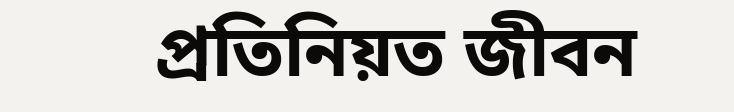প্রতিনিয়ত জীবন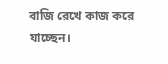বাজি রেখে কাজ করে যাচ্ছেন।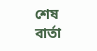শেষ বার্তা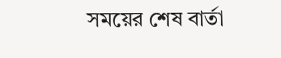সময়ের শেষ বার্তা